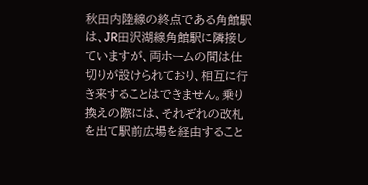秋田内陸線の終点である角館駅は、JR田沢湖線角館駅に隣接していますが、両ホームの間は仕切りが設けられており、相互に行き来することはできません。乗り換えの際には、それぞれの改札を出て駅前広場を経由すること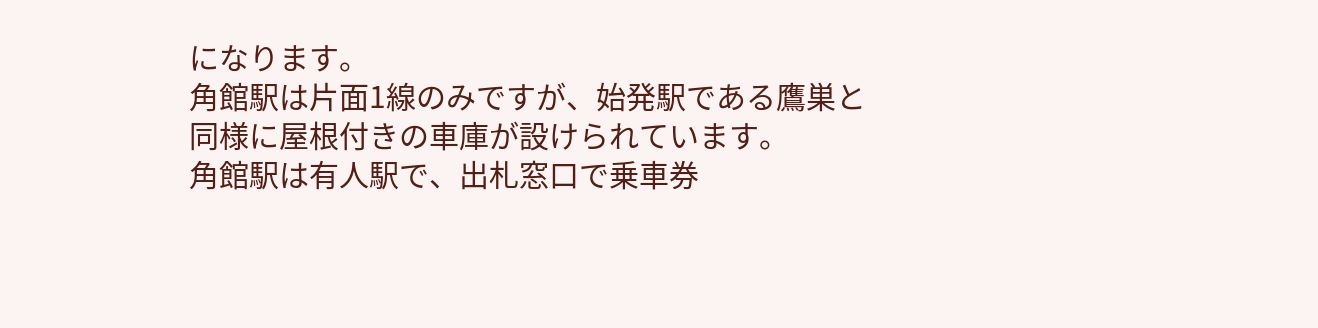になります。
角館駅は片面1線のみですが、始発駅である鷹巣と同様に屋根付きの車庫が設けられています。
角館駅は有人駅で、出札窓口で乗車券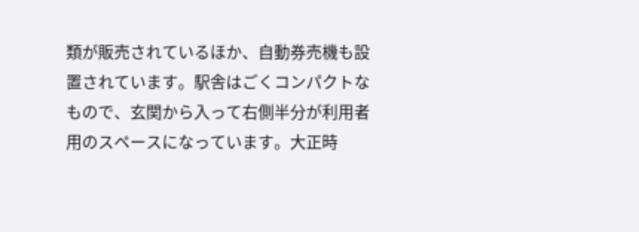類が販売されているほか、自動券売機も設置されています。駅舎はごくコンパクトなもので、玄関から入って右側半分が利用者用のスペースになっています。大正時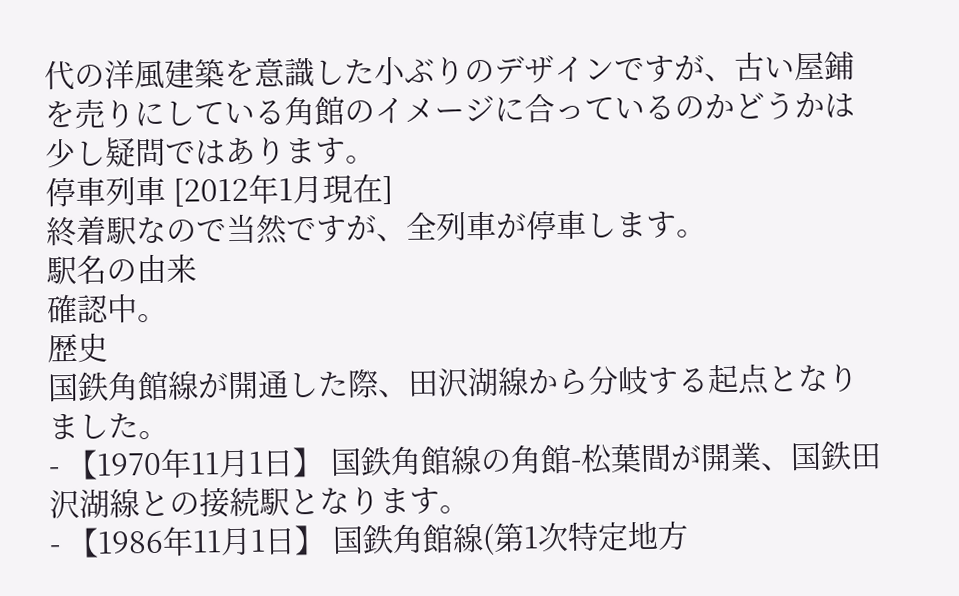代の洋風建築を意識した小ぶりのデザインですが、古い屋鋪を売りにしている角館のイメージに合っているのかどうかは少し疑問ではあります。
停車列車 [2012年1月現在]
終着駅なので当然ですが、全列車が停車します。
駅名の由来
確認中。
歴史
国鉄角館線が開通した際、田沢湖線から分岐する起点となりました。
- 【1970年11月1日】 国鉄角館線の角館-松葉間が開業、国鉄田沢湖線との接続駅となります。
- 【1986年11月1日】 国鉄角館線(第1次特定地方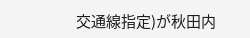交通線指定)が秋田内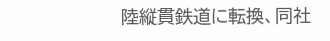陸縦貫鉄道に転換、同社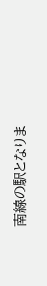南線の駅となりま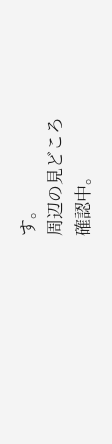す。
周辺の見どころ
確認中。